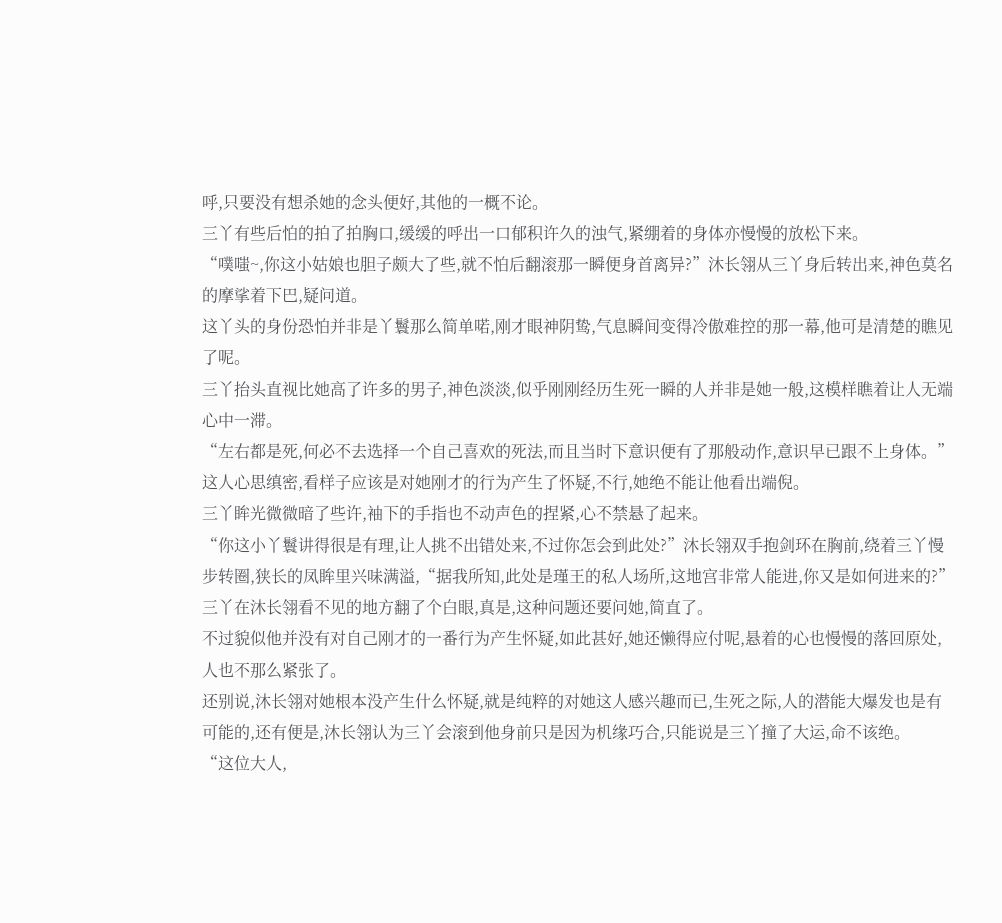呼,只要没有想杀她的念头便好,其他的一概不论。
三丫有些后怕的拍了拍胸口,缓缓的呼出一口郁积许久的浊气,紧绷着的身体亦慢慢的放松下来。
“噗嗤~,你这小姑娘也胆子颇大了些,就不怕后翻滚那一瞬便身首离异?”沐长翎从三丫身后转出来,神色莫名的摩挲着下巴,疑问道。
这丫头的身份恐怕并非是丫鬟那么简单喏,刚才眼神阴鸷,气息瞬间变得冷傲难控的那一幕,他可是清楚的瞧见了呢。
三丫抬头直视比她高了许多的男子,神色淡淡,似乎刚刚经历生死一瞬的人并非是她一般,这模样瞧着让人无端心中一滞。
“左右都是死,何必不去选择一个自己喜欢的死法,而且当时下意识便有了那般动作,意识早已跟不上身体。”
这人心思缜密,看样子应该是对她刚才的行为产生了怀疑,不行,她绝不能让他看出端倪。
三丫眸光微微暗了些许,袖下的手指也不动声色的捏紧,心不禁悬了起来。
“你这小丫鬟讲得很是有理,让人挑不出错处来,不过你怎会到此处?”沐长翎双手抱剑环在胸前,绕着三丫慢步转圈,狭长的凤眸里兴味满溢,“据我所知,此处是瑾王的私人场所,这地宫非常人能进,你又是如何进来的?”
三丫在沐长翎看不见的地方翻了个白眼,真是,这种问题还要问她,简直了。
不过貌似他并没有对自己刚才的一番行为产生怀疑,如此甚好,她还懒得应付呢,悬着的心也慢慢的落回原处,人也不那么紧张了。
还别说,沐长翎对她根本没产生什么怀疑,就是纯粹的对她这人感兴趣而已,生死之际,人的潜能大爆发也是有可能的,还有便是,沐长翎认为三丫会滚到他身前只是因为机缘巧合,只能说是三丫撞了大运,命不该绝。
“这位大人,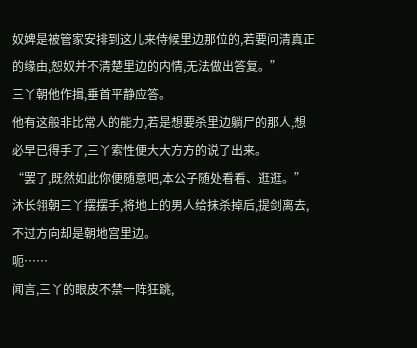奴婢是被管家安排到这儿来侍候里边那位的,若要问清真正的缘由,恕奴并不清楚里边的内情,无法做出答复。”
三丫朝他作揖,垂首平静应答。
他有这般非比常人的能力,若是想要杀里边躺尸的那人,想必早已得手了,三丫索性便大大方方的说了出来。
“罢了,既然如此你便随意吧,本公子随处看看、逛逛。”沐长翎朝三丫摆摆手,将地上的男人给抹杀掉后,提剑离去,不过方向却是朝地宫里边。
呃……
闻言,三丫的眼皮不禁一阵狂跳,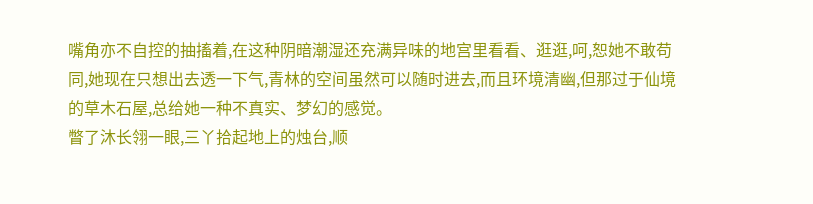嘴角亦不自控的抽搐着,在这种阴暗潮湿还充满异味的地宫里看看、逛逛,呵,恕她不敢苟同,她现在只想出去透一下气,青林的空间虽然可以随时进去,而且环境清幽,但那过于仙境的草木石屋,总给她一种不真实、梦幻的感觉。
瞥了沐长翎一眼,三丫拾起地上的烛台,顺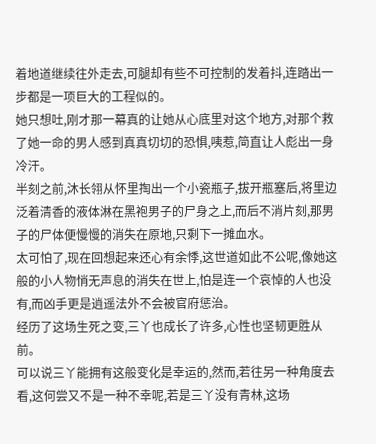着地道继续往外走去,可腿却有些不可控制的发着抖,连踏出一步都是一项巨大的工程似的。
她只想吐,刚才那一幕真的让她从心底里对这个地方,对那个救了她一命的男人感到真真切切的恐惧,咦惹,简直让人彪出一身冷汗。
半刻之前,沐长翎从怀里掏出一个小瓷瓶子,拔开瓶塞后,将里边泛着清香的液体淋在黑袍男子的尸身之上,而后不消片刻,那男子的尸体便慢慢的消失在原地,只剩下一摊血水。
太可怕了,现在回想起来还心有余悸,这世道如此不公呢,像她这般的小人物悄无声息的消失在世上,怕是连一个哀悼的人也没有,而凶手更是逍遥法外不会被官府惩治。
经历了这场生死之变,三丫也成长了许多,心性也坚韧更胜从前。
可以说三丫能拥有这般变化是幸运的,然而,若往另一种角度去看,这何尝又不是一种不幸呢,若是三丫没有青林,这场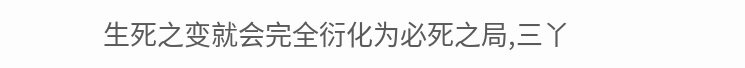生死之变就会完全衍化为必死之局,三丫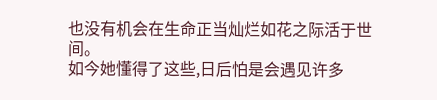也没有机会在生命正当灿烂如花之际活于世间。
如今她懂得了这些,日后怕是会遇见许多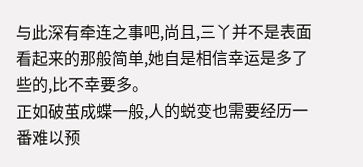与此深有牵连之事吧,尚且,三丫并不是表面看起来的那般简单,她自是相信幸运是多了些的,比不幸要多。
正如破茧成蝶一般,人的蜕变也需要经历一番难以预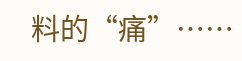料的“痛”……